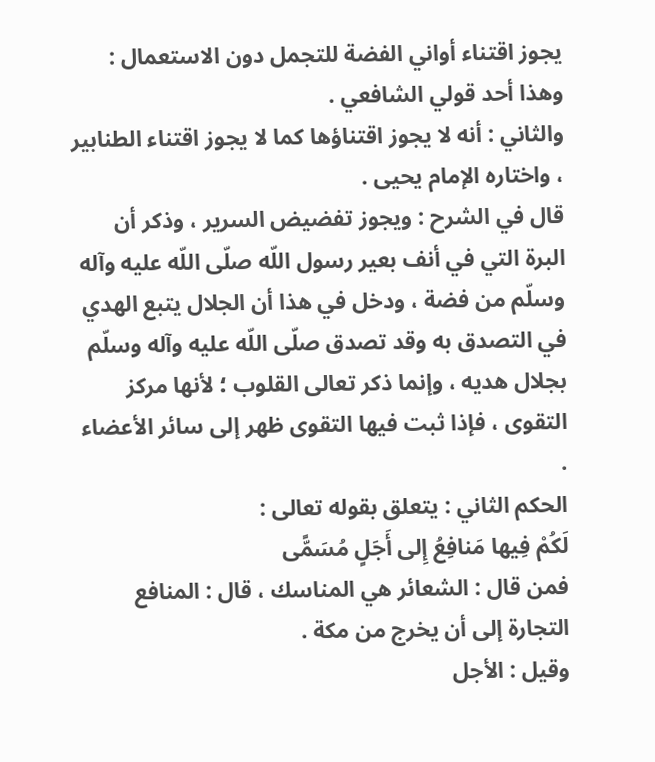يجوز اقتناء أواني الفضة للتجمل دون الاستعمال : وهذا أحد قولي الشافعي .
والثاني : أنه لا يجوز اقتناؤها كما لا يجوز اقتناء الطنابير ، واختاره الإمام يحيى .
قال في الشرح : ويجوز تفضيض السرير ، وذكر أن البرة التي في أنف بعير رسول اللّه صلّى اللّه عليه وآله وسلّم من فضة ، ودخل في هذا أن الجلال يتبع الهدي في التصدق به وقد تصدق صلّى اللّه عليه وآله وسلّم بجلال هديه ، وإنما ذكر تعالى القلوب ؛ لأنها مركز التقوى ، فإذا ثبت فيها التقوى ظهر إلى سائر الأعضاء .
الحكم الثاني : يتعلق بقوله تعالى :
لَكُمْ فِيها مَنافِعُ إِلى أَجَلٍ مُسَمًّى
فمن قال : الشعائر هي المناسك ، قال : المنافع التجارة إلى أن يخرج من مكة .
وقيل : الأجل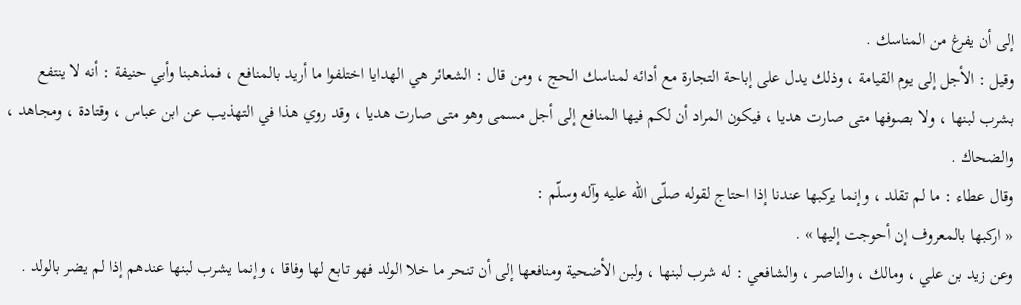إلى أن يفرغ من المناسك .
وقيل : الأجل إلى يوم القيامة ، وذلك يدل على إباحة التجارة مع أدائه لمناسك الحج ، ومن قال : الشعائر هي الهدايا اختلفوا ما أريد بالمنافع ، فمذهبنا وأبي حنيفة : أنه لا ينتفع بشرب لبنها ، ولا بصوفها متى صارت هديا ، فيكون المراد أن لكم فيها المنافع إلى أجل مسمى وهو متى صارت هديا ، وقد روي هذا في التهذيب عن ابن عباس ، وقتادة ، ومجاهد ، والضحاك .
وقال عطاء : ما لم تقلد ، وإنما يركبها عندنا إذا احتاج لقوله صلّى اللّه عليه وآله وسلّم :
« اركبها بالمعروف إن أحوجت إليها » .
وعن زيد بن علي ، ومالك ، والناصر ، والشافعي : له شرب لبنها ، ولبن الأضحية ومنافعها إلى أن تنحر ما خلا الولد فهو تابع لها وفاقا ، وإنما يشرب لبنها عندهم إذا لم يضر بالولد .